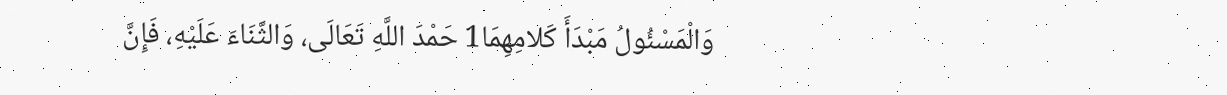وَالْمَسْئُولُ مَبْدَأَ كَلامِهِمَا1 حَمْدَ اللَّهِ تَعَالَى، وَالثَّنَاءَ عَلَيْهِ، فَإِنَّ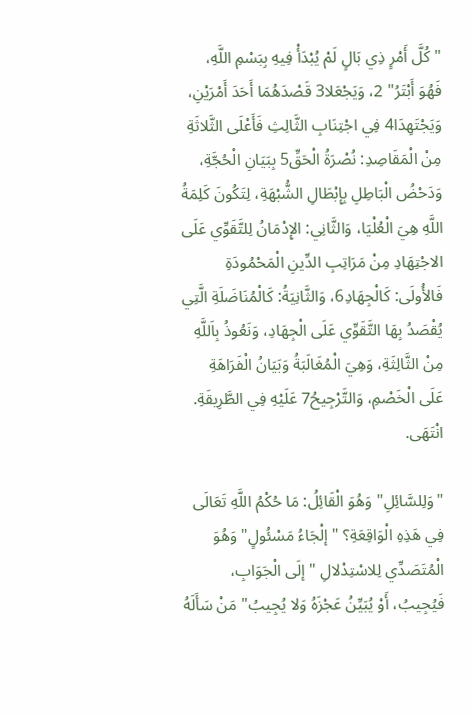"كُلَّ أَمْرٍ ذِي بَالٍ لَمْ يُبْدَأْ فِيهِ بِبَسْمِ اللَّهِ، فَهُوَ أَبْتَرُ" 2، وَيَجْعَلا3 قَصْدَهُمَا أَحَدَ أَمْرَيْنِ، وَيَجْتَهِدَا4 فِي اجْتِنَابِ الثَّالِثِ فَأَعْلَى الثَّلاثَةِ مِنْ الْمَقَاصِدِ: نُصْرَةُ الْحَقِّ5 بِبَيَانِ الْحُجَّةِ، وَدَحْضُ الْبَاطِلِ بِإِبْطَالِ الشُّبْهَةِ، لِتَكُونَ كَلِمَةُ اللَّهِ هِيَ الْعُلْيَا، وَالثَّانِي: الإِدْمَانُ لِلتَّقَوِّي عَلَى الاجْتِهَادِ مِنْ مَرَاتِبِ الدِّينِ الْمَحْمُودَةِ فَالأُولَى: كَالْجِهَادِ6، وَالثَّانِيَةُ: كَالْمُنَاضَلَةِ الَّتِي يُقْصَدُ بِهَا التَّقَوِّي عَلَى الْجِهَادِ، وَنَعُوذُ بِاَللَّهِ مِنْ الثَّالِثَةِ، وَهِيَ الْمُغَالَبَةُ وَبَيَانُ الْفَرَاهَةِ عَلَى الْخَصْمِ، وَالتَّرْجِيحُ7 عَلَيْهِ فِي الطَّرِيقَةِ. انْتَهَى.

"وَلِلسَّائِلِ" وَهُوَ الْقَائِلُ: مَا حُكْمُ اللَّهِ تَعَالَى فِي هَذِهِ الْوَاقِعَةِ؟ "إلْجَاءُ مَسْئُولٍ" وَهُوَ الْمُتَصَدِّي لِلاسْتِدْلالِ "إلَى الْجَوَابِ، فَيُجِيبُ، أَوْ يُبَيِّنُ عَجْزَهُ وَلا يُجِيبُ" مَنْ سَأَلَهُ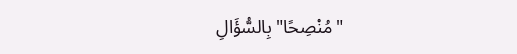"مُنْصِحًا" بِالسُّؤَالِ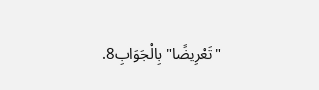"تَعْرِيضًا" بِالْجَوَابِ8.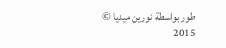طور بواسطة نورين ميديا © 2015